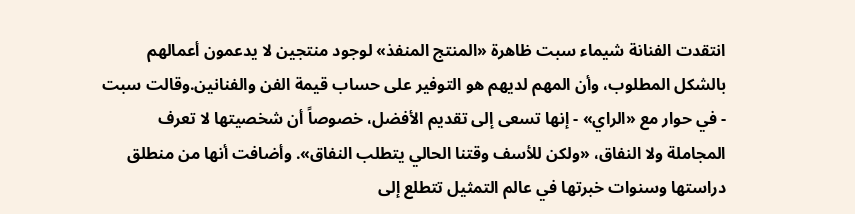انتقدت الفنانة شيماء سبت ظاهرة «المنتج المنفذ» لوجود منتجين لا يدعمون أعمالهم بالشكل المطلوب، وأن المهم لديهم هو التوفير على حساب قيمة الفن والفنانين.وقالت سبت - في حوار مع «الراي» - إنها تسعى إلى تقديم الأفضل، خصوصاً أن شخصيتها لا تعرف المجاملة ولا النفاق، «ولكن للأسف وقتنا الحالي يتطلب النفاق». وأضافت أنها من منطلق دراستها وسنوات خبرتها في عالم التمثيل تتطلع إلى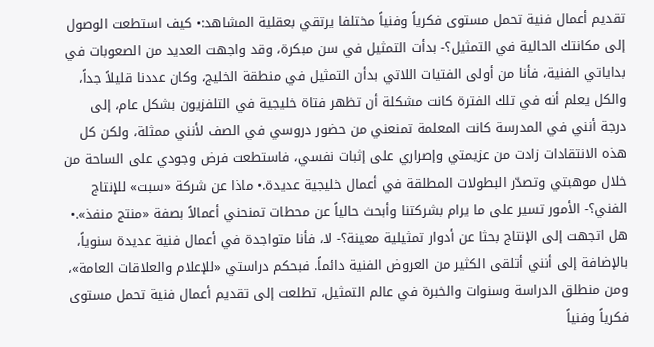تقديم أعمال فنية تحمل مستوى فكرياً وفنياً مختلفا يرتقي بعقلية المشاهد:• كيف استطعت الوصول إلى مكانتك الحالية في التمثيل؟- بدأت التمثيل في سن مبكرة، وقد واجهت العديد من الصعوبات في بداياتي الفنية، فأنا من أولى الفتيات اللاتي بدأن التمثيل في منطقة الخليج، وكان عددنا قليلاً جداً، والكل يعلم أنه في تلك الفترة كانت مشكلة أن تظهر فتاة خليجية في التلفزيون بشكل عام، إلى درجة أنني في المدرسة كانت المعلمة تمنعني من حضور دروسي في الصف لأنني ممثلة، ولكن كل هذه الانتقادات زادت من عزيمتي وإصراري على إثبات نفسي، فاستطعت فرض وجودي على الساحة من خلال موهبتي وتصدّر البطولات المطلقة في أعمال خليجية عديدة.• ماذا عن شركة «سبت» للإنتاج الفني؟- الأمور تسير على ما يرام بشركتنا وأبحث حالياً عن محطات تمنحني أعمالاً بصفة «منتج منفذ».• هل اتجهت إلى الإنتاج بحثا عن أدوار تمثيلية معينة؟- لا، فأنا متواجدة في أعمال فنية عديدة سنوياً، بالإضافة إلى أنني أتلقى الكثير من العروض الفنية دائماً. فبحكم دراستي «للإعلام والعلاقات العامة»، ومن منطلق الدراسة وسنوات والخبرة في عالم التمثيل، تطلعت إلى تقديم أعمال فنية تحمل مستوى فكرياً وفنياً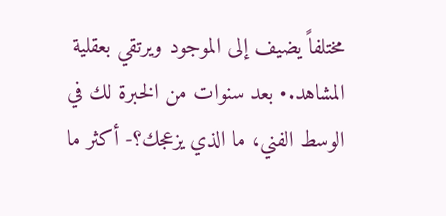مختلفاً يضيف إلى الموجود ويرتقي بعقلية المشاهد.• بعد سنوات من الخبرة لك في الوسط الفني، ما الذي يزعجك؟- أكثر ما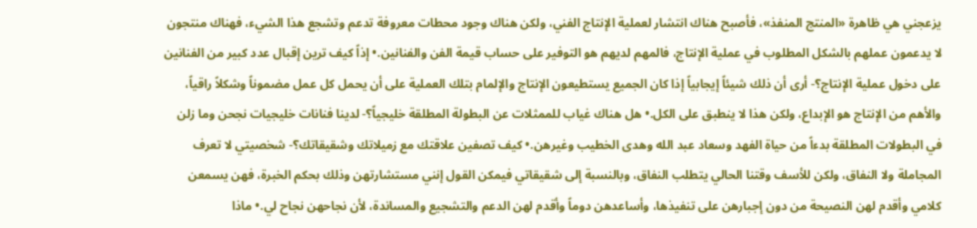يزعجني هي ظاهرة «المنتج المنفذ»، فأصبح هناك انتشار لعملية الإنتاج الفني، ولكن هناك وجود محطات معروفة تدعم وتشجع هذا الشيء، فهناك منتجون لا يدعمون عملهم بالشكل المطلوب في عملية الإنتاج، فالمهم لديهم هو التوفير على حساب قيمة الفن والفنانين.• إذاً كيف ترين إقبال عدد كبير من الفنانين على دخول عملية الإنتاج؟- أرى أن ذلك شيئاً إيجابياً إذا كان الجميع يستطيعون الإنتاج والإلمام بتلك العملية على أن يحمل كل عمل مضموناً وشكلاً راقياً، والأهم من الإنتاج هو الإبداع، ولكن هذا لا ينطبق على الكل.• هل هناك غياب للممثلات عن البطولة المطلقة خليجياً؟- لدينا فنانات خليجيات نجحن وما زلن في البطولات المطلقة بدءاً من حياة الفهد وسعاد عبد الله وهدى الخطيب وغيرهن.• كيف تصفين علاقتك مع زميلاتك وشقيقاتك؟- شخصيتي لا تعرف المجاملة ولا النفاق، ولكن للأسف وقتنا الحالي يتطلب النفاق، وبالنسبة إلى شقيقاتي فيمكن القول إنني مستشارتهن وذلك بحكم الخبرة، فهن يسمعن كلامي وأقدم لهن النصيحة من دون إجبارهن على تنفيذها، وأساعدهن دوماً وأقدم لهن الدعم والتشجيع والمساندة، لأن نجاحهن نجاح لي.• ماذا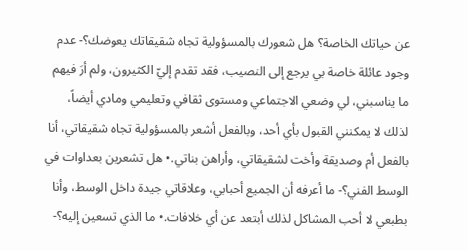عن حياتك الخاصة؟ هل شعورك بالمسؤولية تجاه شقيقاتك يعوضك؟- عدم وجود عائلة خاصة بي يرجع إلى النصيب، فقد تقدم إليّ الكثيرون، ولم أرَ فيهم ما يناسبني، لي وضعي الاجتماعي ومستوى ثقافي وتعليمي ومادي أيضاً، لذلك لا يمكنني القبول بأي أحد، وبالفعل أشعر بالمسؤولية تجاه شقيقاتي، أنا بالفعل أم وصديقة وأخت لشقيقاتي، وأراهن بناتي.• هل تشعرين بعداوات في الوسط الفني؟- ما أعرفه أن الجميع أحبابي، وعلاقاتي جيدة داخل الوسط، وأنا بطبعي لا أحب المشاكل لذلك أبتعد عن أي خلافات.• ما الذي تسعين إليه؟-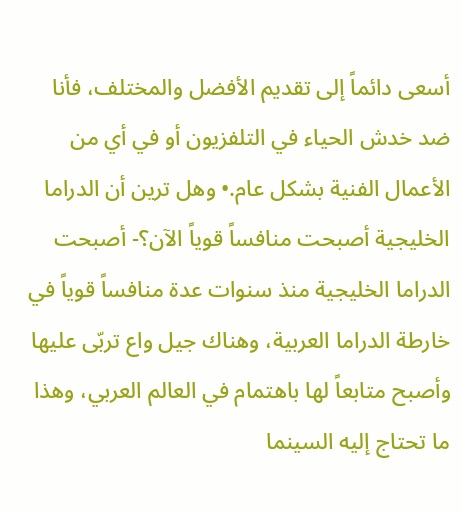أسعى دائماً إلى تقديم الأفضل والمختلف، فأنا ضد خدش الحياء في التلفزيون أو في أي من الأعمال الفنية بشكل عام.• وهل ترين أن الدراما الخليجية أصبحت منافساً قوياً الآن؟- أصبحت الدراما الخليجية منذ سنوات عدة منافساً قوياً في خارطة الدراما العربية، وهناك جيل واع تربّى عليها وأصبح متابعاً لها باهتمام في العالم العربي، وهذا ما تحتاج إليه السينما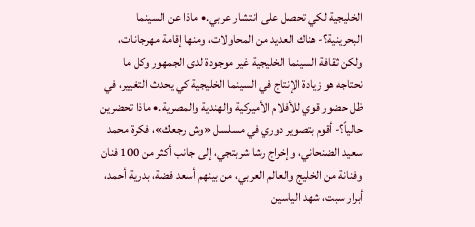الخليجية لكي تحصل على انتشار عربي.• ماذا عن السينما البحرينية؟- هناك العديد من المحاولات، ومنها إقامة مهرجانات، ولكن ثقافة السينما الخليجية غير موجودة لدى الجمهور وكل ما نحتاجه هو زيادة الإنتاج في السينما الخليجية كي يحدث التغيير، في ظل حضور قوي للأفلام الأميركية والهندية والمصرية.• ماذا تحضرين حالياً؟- أقوم بتصوير دوري في مسلسل «وش رجعك»، فكرة محمد سعيد الضنحاني، وإخراج رشا شربتجي، إلى جانب أكثر من 100 فنان وفنانة من الخليج والعالم العربي، من بينهم أسعد فضة، بدرية أحمد، أبرار سبت، شهد الياسين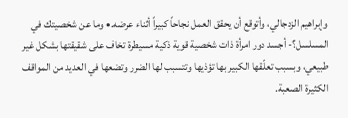وإبراهيم الزدجالي، وأتوقع أن يحقق العمل نجاحاً كبيراً أثناء عرضه.• وما عن شخصيتك في المسلسل؟- أجسد دور امرأة ذات شخصية قوية ذكية مسيطرة تخاف على شقيقتها بشكل غير طبيعي، وبسبب تعلّقها الكبير بها تؤذيها وتتسبب لها الضرر وتضعها في العديد من المواقف الكثيرة الصعبة.